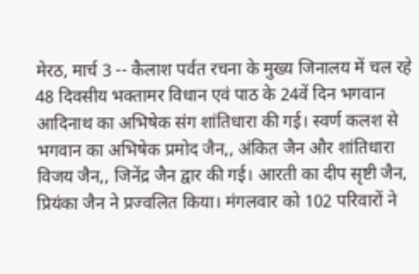मेरठ, मार्च 3 -- कैलाश पर्वत रचना के मुख्य जिनालय में चल रहे 48 दिवसीय भक्तामर विधान एवं पाठ के 24वें दिन भगवान आदिनाथ का अभिषेक संग शांतिधारा की गई। स्वर्ण कलश से भगवान का अभिषेक प्रमोद जैन,, अंकित जैन और शांतिधारा विजय जैन,, जिनेंद्र जैन द्वार की गई। आरती का दीप सृष्टी जैन, प्रियंका जैन ने प्रज्वलित किया। मंगलवार को 102 परिवारों ने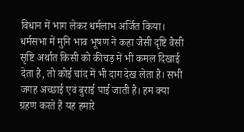विधान में भाग लेकर धर्मलाभ अर्जित किया। धर्मसभा में मुनि भाव भूषण ने कहा जैसी दृष्टि वैसी सृष्टि अर्थात किसी को कीचड़ में भी कमल दिखाई देता है, तो कोई चांद में भी दाग देख लेता है। सभी जगह अच्छाई एवं बुराई पाई जाती है। हम क्या ग्रहण करते हैं यह हमारे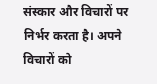संस्कार और विचारों पर निर्भर करता है। अपने विचारों को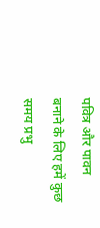पवित्र और पावन बनाने के लिए हमें कुछ समय प्रभु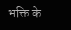भक्ति के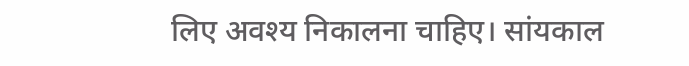लिए अवश्य निकालना चाहिए। सांयकाल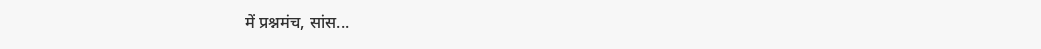में प्रश्नमंच, सांस...